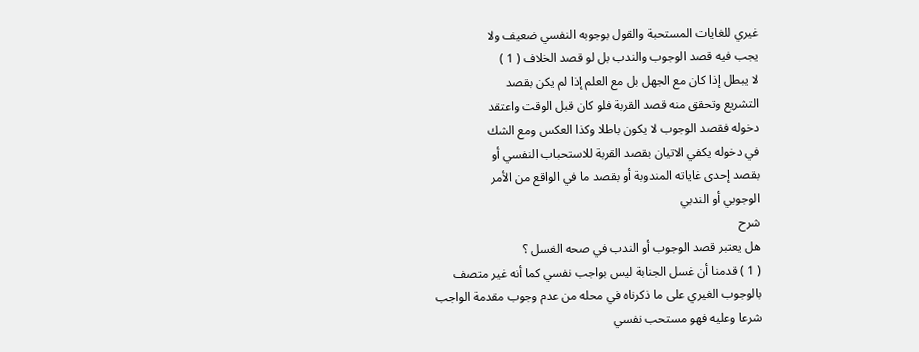غيري للغايات المستحبة والقول بوجوبه النفسي ضعيف ولا
يجب فيه قصد الوجوب والندب بل لو قصد الخلاف ( 1 )
لا يبطل إذا كان مع الجهل بل مع العلم إذا لم يكن بقصد
التشريع وتحقق منه قصد القربة فلو كان قبل الوقت واعتقد
دخوله فقصد الوجوب لا يكون باطلا وكذا العكس ومع الشك
في دخوله يكفي الاتيان بقصد القربة للاستحباب النفسي أو
بقصد إحدى غاياته المندوبة أو بقصد ما في الواقع من الأمر
الوجوبي أو الندبي
شرح
هل يعتبر قصد الوجوب أو الندب في صحه الغسل ؟
( 1 ) قدمنا أن غسل الجنابة ليس بواجب نفسي كما أنه غير متصف
بالوجوب الغيري على ما ذكرناه في محله من عدم وجوب مقدمة الواجب
شرعا وعليه فهو مستحب نفسي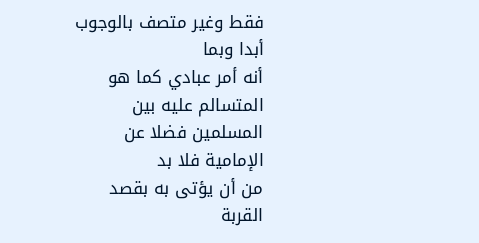فقط وغير متصف بالوجوب أبدا وبما
أنه أمر عبادي كما هو المتسالم عليه بين المسلمين فضلا عن الإمامية فلا بد
من أن يؤتى به بقصد القربة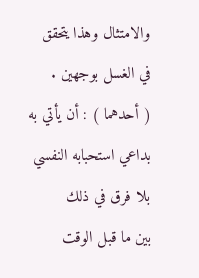والامتثال وهذا يتحقق في الغسل بوجهين .
( أحدهما ) : أن يأتي به بداعي استحبابه النفسي بلا فرق في ذلك
بين ما قبل الوقت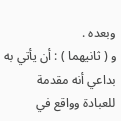وبعده .
و ( ثانيهما ) : أن يأتي به بداعي أنه مقدمة للعبادة وواقع في